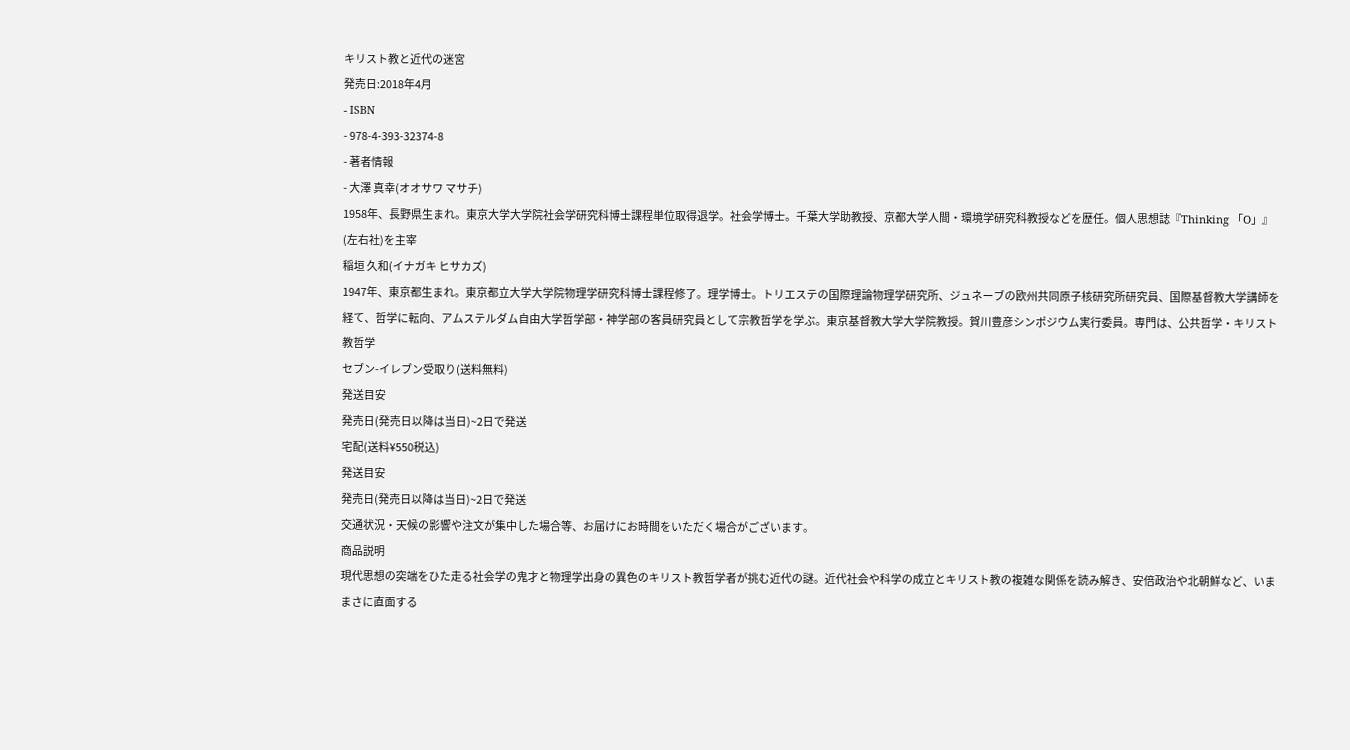キリスト教と近代の迷宮
発売日:2018年4月
- ISBN
- 978-4-393-32374-8
- 著者情報
- 大澤 真幸(オオサワ マサチ)
1958年、長野県生まれ。東京大学大学院社会学研究科博士課程単位取得退学。社会学博士。千葉大学助教授、京都大学人間・環境学研究科教授などを歴任。個人思想誌『Thinking 「O」』(左右社)を主宰
稲垣 久和(イナガキ ヒサカズ)
1947年、東京都生まれ。東京都立大学大学院物理学研究科博士課程修了。理学博士。トリエステの国際理論物理学研究所、ジュネーブの欧州共同原子核研究所研究員、国際基督教大学講師を経て、哲学に転向、アムステルダム自由大学哲学部・神学部の客員研究員として宗教哲学を学ぶ。東京基督教大学大学院教授。賀川豊彦シンポジウム実行委員。専門は、公共哲学・キリスト教哲学
セブン-イレブン受取り(送料無料)
発送目安
発売日(発売日以降は当日)~2日で発送
宅配(送料¥550税込)
発送目安
発売日(発売日以降は当日)~2日で発送
交通状況・天候の影響や注文が集中した場合等、お届けにお時間をいただく場合がございます。
商品説明
現代思想の突端をひた走る社会学の鬼才と物理学出身の異色のキリスト教哲学者が挑む近代の謎。近代社会や科学の成立とキリスト教の複雑な関係を読み解き、安倍政治や北朝鮮など、いままさに直面する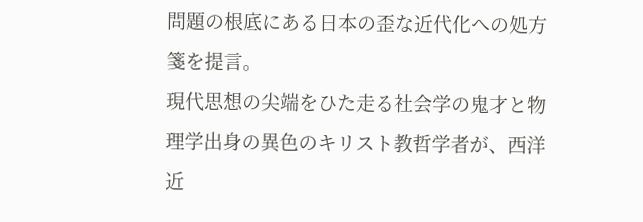問題の根底にある日本の歪な近代化への処方箋を提言。
現代思想の尖端をひた走る社会学の鬼才と物理学出身の異色のキリスト教哲学者が、西洋近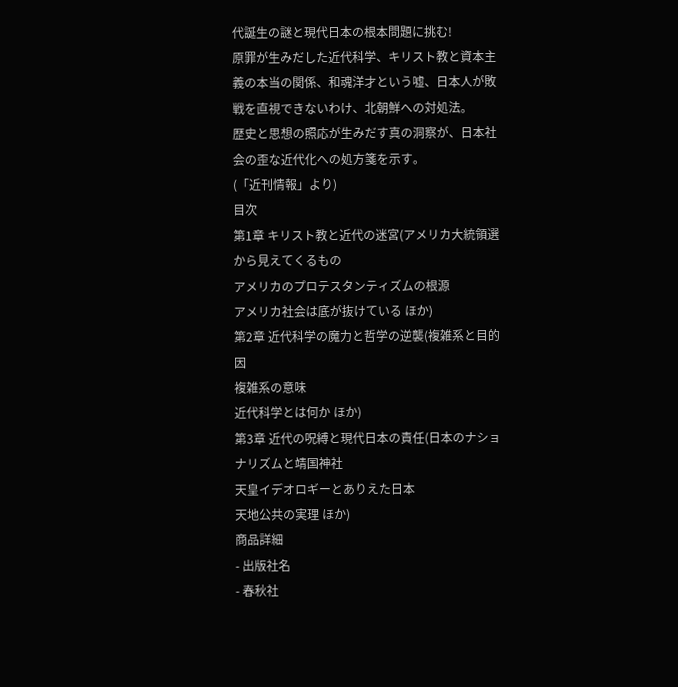代誕生の謎と現代日本の根本問題に挑む!
原罪が生みだした近代科学、キリスト教と資本主義の本当の関係、和魂洋才という嘘、日本人が敗戦を直視できないわけ、北朝鮮への対処法。
歴史と思想の照応が生みだす真の洞察が、日本社会の歪な近代化への処方箋を示す。
(「近刊情報」より)
目次
第1章 キリスト教と近代の迷宮(アメリカ大統領選から見えてくるもの
アメリカのプロテスタンティズムの根源
アメリカ社会は底が抜けている ほか)
第2章 近代科学の魔力と哲学の逆襲(複雑系と目的因
複雑系の意味
近代科学とは何か ほか)
第3章 近代の呪縛と現代日本の責任(日本のナショナリズムと靖国神社
天皇イデオロギーとありえた日本
天地公共の実理 ほか)
商品詳細
- 出版社名
- 春秋社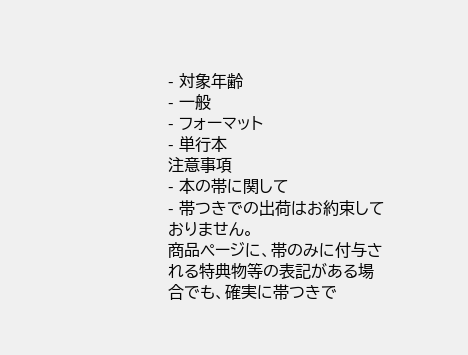- 対象年齢
- 一般
- フォーマット
- 単行本
注意事項
- 本の帯に関して
- 帯つきでの出荷はお約束しておりません。
商品ページに、帯のみに付与される特典物等の表記がある場合でも、確実に帯つきで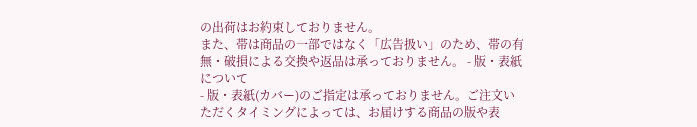の出荷はお約束しておりません。
また、帯は商品の一部ではなく「広告扱い」のため、帯の有無・破損による交換や返品は承っておりません。 - 版・表紙について
- 版・表紙(カバー)のご指定は承っておりません。ご注文いただくタイミングによっては、お届けする商品の版や表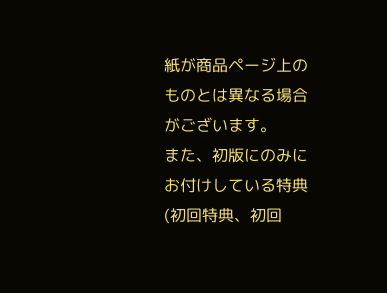紙が商品ページ上のものとは異なる場合がございます。
また、初版にのみにお付けしている特典(初回特典、初回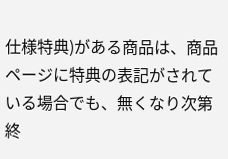仕様特典)がある商品は、商品ページに特典の表記がされている場合でも、無くなり次第終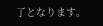了となります。